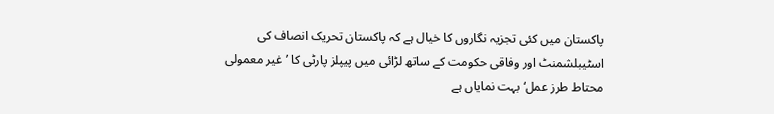پاکستان میں کئی تجزیہ نگاروں کا خیال ہے کہ پاکستان تحریک انصاف کی اسٹیبلشمنٹ اور وفاقی حکومت کے ساتھ لڑائی میں پیپلز پارٹی کا ’غیر معمولی محتاط طرز عمل‘ بہت نمایاں ہے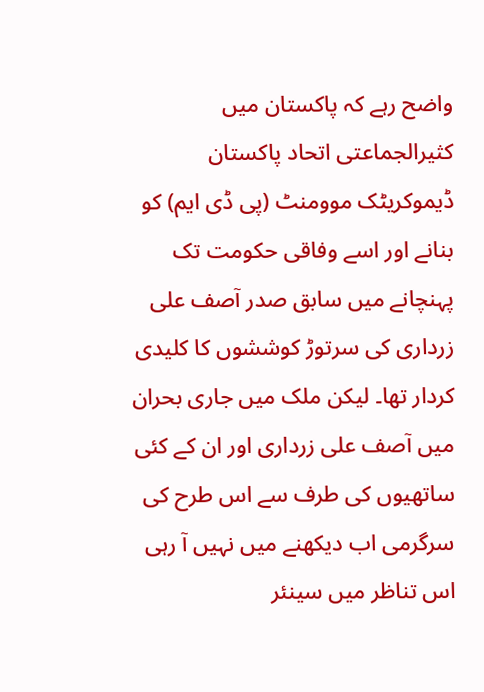واضح رہے کہ پاکستان میں کثیرالجماعتی اتحاد پاکستان ڈیموکریٹک موومنٹ (پی ڈی ایم) کو بنانے اور اسے وفاقی حکومت تک پہنچانے میں سابق صدر آصف علی زرداری کی سرتوڑ کوششوں کا کلیدی کردار تھا۔ لیکن ملک میں جاری بحران میں آصف علی زرداری اور ان کے کئی ساتھیوں کی طرف سے اس طرح کی سرگرمی اب دیکھنے میں نہیں آ رہی
اس تناظر میں سینئر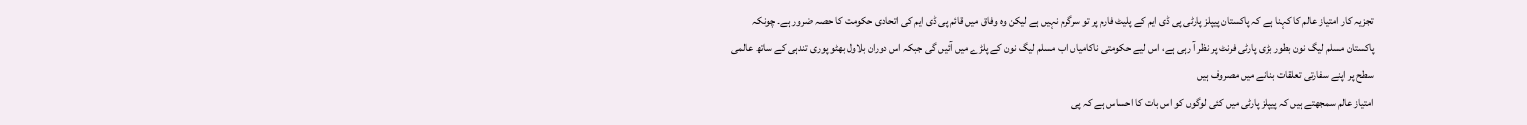تجزیہ کار امتیاز عالم کا کہنا ہے کہ پاکستان پیپلز پارٹی پی ڈی ایم کے پلیٹ فارم پر تو سرگرم نہیں ہے لیکن وہ وفاق میں قائم پی ڈی ایم کی اتحادی حکومت کا حصہ ضرور ہے۔ چونکہ پاکستان مسلم لیگ نون بطور بڑی پارٹی فرنٹ پر نظر آ رہی ہے، اس لیے حکومتی ناکامیاں اب مسلم لیگ نون کے پلڑے میں آئیں گی جبکہ اس دوران بلاول بھٹو پوری تندہی کے ساتھ عالمی سطح پر اپنے سفارتی تعلقات بنانے میں مصروف ہیں
امتیاز عالم سمجھتے ہیں کہ پیپلز پارٹی میں کئی لوگوں کو اس بات کا احساس ہے کہ پی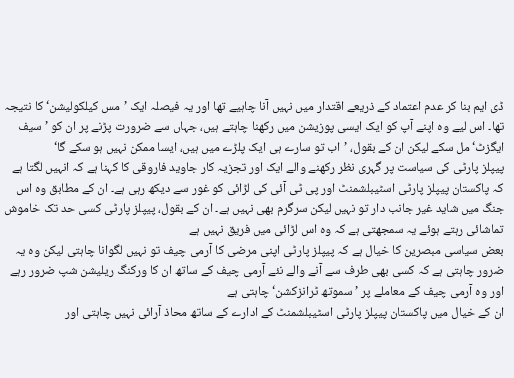ڈی ایم بنا کر عدم اعتماد کے ذریعے اقتدار میں نہیں آنا چاہیے تھا اور یہ فیصلہ ایک ’مس کیلکولیشن‘ کا نتیجہ تھا۔ اس لیے وہ اپنے آپ کو ایک ایسی پوزیشن میں رکھنا چاہتے ہیں، جہاں سے ضرورت پڑنے پر ان کو ’سیف ایگزٹ‘ مل سکے لیکن ان کے بقول، ’اب تو سارے ہی ایک پلڑے میں ہیں، ایسا ممکن نہیں ہو سکے گا‘
پیپلز پارٹی کی سیاست پر گہری نظر رکھنے والے ایک اور تجزیہ کار جاوید فاروقی کا کہنا ہے کہ انہیں لگتا ہے کہ پاکستان پیپلز پارٹی اسٹیبلشمنٹ اور پی ٹی آئی کی لڑائی کو غور سے دیکھ رہی ہے۔ ان کے مطابق وہ اس جنگ میں شاید غیر جانب دار تو نہیں لیکن سرگرم بھی نہیں ہے۔ ان کے بقول، پیپلز پارٹی کسی حد تک خاموش تماشائی رہتے ہوئے یہ سمجھتی ہے کہ وہ اس لڑائی میں فریق نہیں ہے
بعض سیاسی مبصرین کا خیال ہے کہ پیپلز پارٹی اپنی مرضی کا آرمی چیف تو نہیں لگوانا چاہتی لیکن وہ یہ ضرور چاہتی ہے کہ کسی بھی طرف سے آنے والے نئے آرمی چیف کے ساتھ ان کا ورکنگ ریلیشن شپ ضرور رہے اور وہ آرمی چیف کے معاملے پر ’سموتھ ٹرانزکشن‘ چاہتی ہے
ان کے خیال میں پاکستان پیپلز پارٹی اسٹیبلشمنٹ کے ادارے کے ساتھ محاذ آرائی نہیں چاہتی اور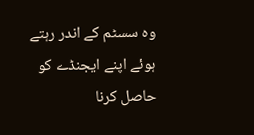وہ سسٹم کے اندر رہتے ہوئے اپنے ایجنڈے کو حاصل کرنا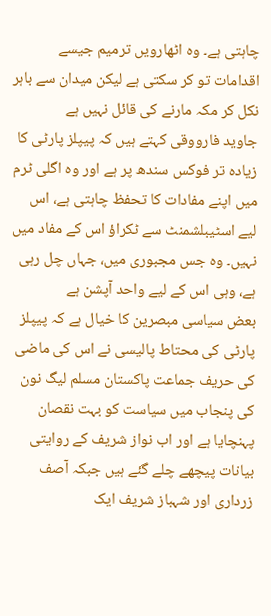چاہتی ہے۔ وہ اٹھارویں ترمیم جیسے اقدامات تو کر سکتی ہے لیکن میدان سے باہر نکل کر مکہ مارنے کی قائل نہیں ہے
جاوید فارووقی کہتے ہیں کہ پیپلز پارٹی کا زیادہ تر فوکس سندھ پر ہے اور وہ اگلی ٹرم میں اپنے مفادات کا تحفظ چاہتی ہے، اس لیے اسٹیبلشمنٹ سے ٹکراؤ اس کے مفاد میں نہیں۔ وہ جس مجبوری میں، جہاں چل رہی ہے، وہی اس کے لیے واحد آپشن ہے
بعض سیاسی مبصرین کا خیال ہے کہ پیپلز پارٹی کی محتاط پالیسی نے اس کی ماضی کی حریف جماعت پاکستان مسلم لیگ نون کی پنجاب میں سیاست کو بہت نقصان پہنچایا ہے اور اب نواز شریف کے روایتی بیانات پیچھے چلے گئے ہیں جبکہ آصف زرداری اور شہباز شریف ایک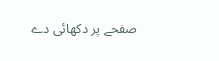صفحے پر دکھائی دے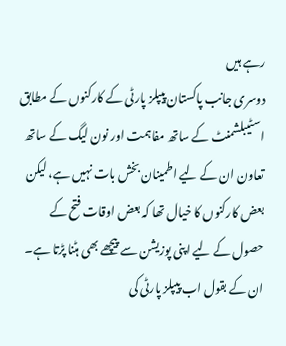رہے ہیں
دوسری جانب پاکستان پیپلز پارٹی کے کارکنوں کے مطابق اسٹیبلشمنٹ کے ساتھ مفاہمت اور نون لیگ کے ساتھ تعاون ان کے لیے اطمینان بخش بات نہیں ہے، لیکن بعض کارکنوں کا خیال تھا کہ بعض اوقات فتح کے حصول کے لیے اپنی پوزیشن سے پیچھے بھی ہٹنا پڑتا ہے۔ ان کے بقول اب پیپلز پارٹی کی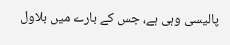پالیسی وہی ہے، جس کے بارے میں بلاول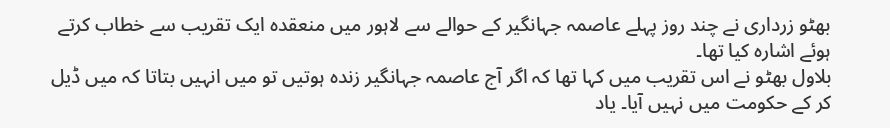بھٹو زرداری نے چند روز پہلے عاصمہ جہانگیر کے حوالے سے لاہور میں منعقدہ ایک تقریب سے خطاب کرتے ہوئے اشارہ کیا تھا۔
بلاول بھٹو نے اس تقریب میں کہا تھا کہ اگر آج عاصمہ جہانگیر زندہ ہوتیں تو میں انہیں بتاتا کہ میں ڈیل کر کے حکومت میں نہیں آیا۔ یاد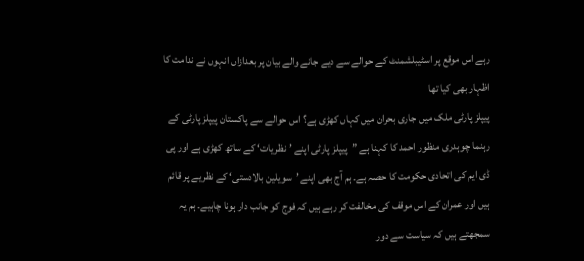رہے اس موقع پر اسٹیبلشمنٹ کے حوالے سے دیے جانے والے بیان پر بعدازاں انہوں نے ندامت کا اظہار بھی کیا تھا
پیپلز پارٹی ملک میں جاری بحران میں کہاں کھڑی ہے؟ اس حوالے سے پاکستان پیپلز پارٹی کے رہنما چوہدری منظور احمد کا کہنا ہے ”پیپلز پارٹی اپنے ’نظریات‘ کے ساتھ کھڑی ہے اور پی ڈی ایم کی اتحادی حکومت کا حصہ ہے۔ ہم آج بھی اپنے ’سویلین بالادستی‘ کے نظریے پر قائم ہیں اور عمران کے اس موقف کی مخالفت کر رہے ہیں کہ فوج کو جانب دار ہونا چاہیے۔ ہم یہ سمجھتے ہیں کہ سیاست سے دور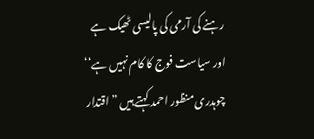رہنے کی آرمی کی پالیسی ٹھیک ہے اور سیاست فوج کا کام نہیں ہے‘‘
چوہدری منظور احمد کہتے ہیں ”اقتدار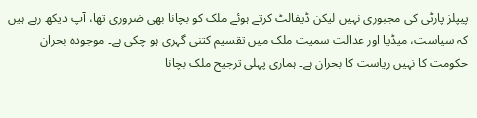پیپلز پارٹی کی مجبوری نہیں لیکن ڈیفالٹ کرتے ہوئے ملک کو بچانا بھی ضروری تھا، آپ دیکھ رہے ہیں کہ سیاست، میڈیا اور عدالت سمیت ملک میں تقسیم کتنی گہری ہو چکی ہے۔ موجودہ بحران حکومت کا نہیں ریاست کا بحران ہے۔ ہماری پہلی ترجیح ملک بچانا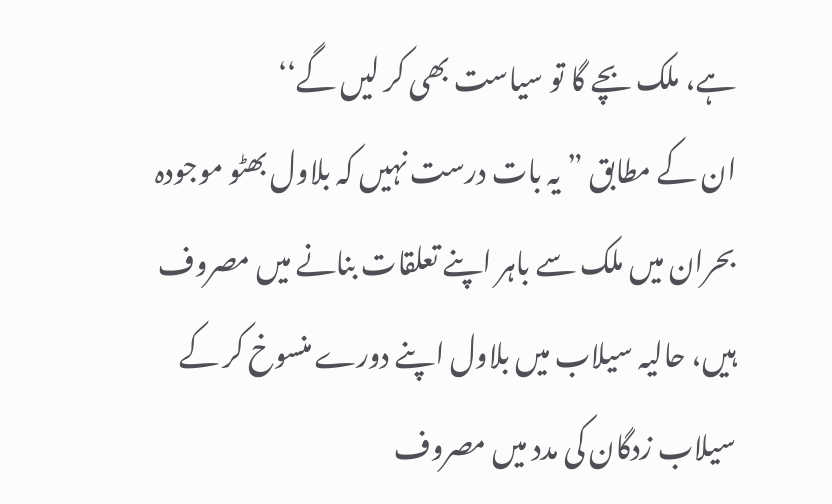ہے، ملک بچے گا تو سیاست بھی کر لیں گے‘‘
ان کے مطابق ”یہ بات درست نہیں کہ بلاول بھٹو موجودہ بحران میں ملک سے باہر اپنے تعلقات بنانے میں مصروف ہیں، حالیہ سیلاب میں بلاول اپنے دورے منسوخ کر کے سیلاب زدگان کی مدد میں مصروف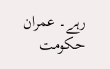رہے۔ عمران حکومت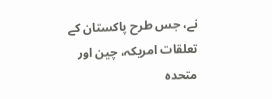نے، جس طرح پاکستان کے تعلقات امریکہ، چین اور متحدہ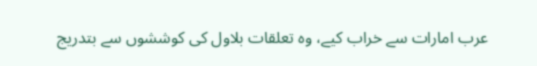عرب امارات سے خراب کیے، وہ تعلقات بلاول کی کوششوں سے بتدریج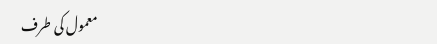معمول کی طرف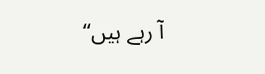آ رہے ہیں‘‘